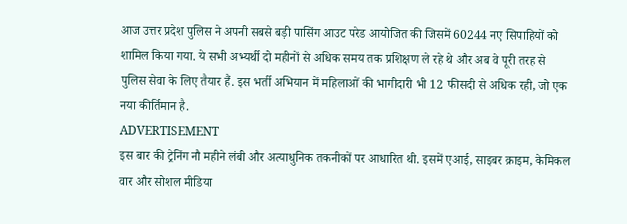आज उत्तर प्रदेश पुलिस ने अपनी सबसे बड़ी पासिंग आउट परेड आयोजित की जिसमें 60244 नए सिपाहियों को शामिल किया गया. ये सभी अभ्यर्थी दो महीनों से अधिक समय तक प्रशिक्षण ले रहे थे और अब वे पूरी तरह से पुलिस सेवा के लिए तैयार हैं. इस भर्ती अभियान में महिलाओं की भागीदारी भी 12 फीसदी से अधिक रही, जो एक नया कीर्तिमान है.
ADVERTISEMENT
इस बार की ट्रेनिंग नौ महीने लंबी और अत्याधुनिक तकनीकों पर आधारित थी. इसमें एआई, साइबर क्राइम, केमिकल वार और सोशल मीडिया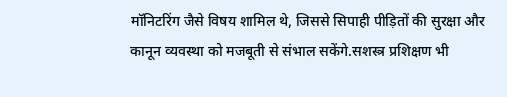मॉनिटरिंग जैसे विषय शामिल थे, जिससे सिपाही पीड़ितों की सुरक्षा और कानून व्यवस्था को मजबूती से संभाल सकेंगे.सशस्त्र प्रशिक्षण भी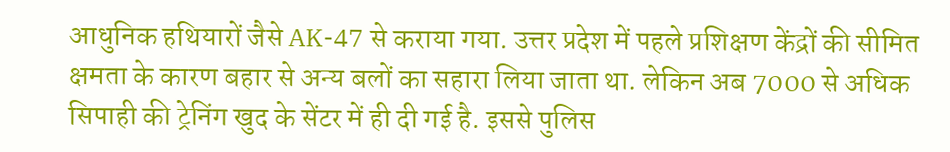आधुनिक हथियारों जैसे AK-47 से कराया गया. उत्तर प्रदेश में पहले प्रशिक्षण केंद्रों की सीमित क्षमता के कारण बहार से अन्य बलों का सहारा लिया जाता था. लेकिन अब 7000 से अधिक सिपाही की ट्रेनिंग खुद के सेंटर में ही दी गई है. इससे पुलिस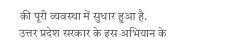की पूरी व्यवस्था में सुधार हुआ है.
उत्तर प्रदेश सरकार के इस अभियान के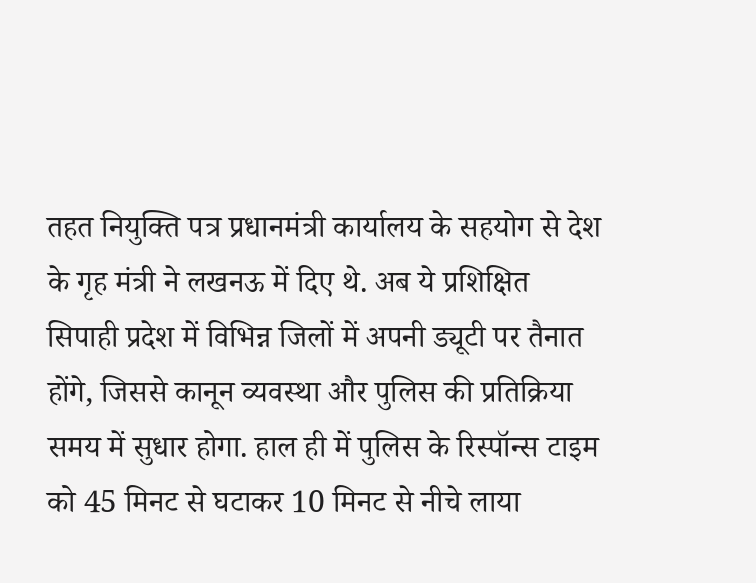तहत नियुक्ति पत्र प्रधानमंत्री कार्यालय के सहयोग से देश के गृह मंत्री ने लखनऊ में दिए थे. अब ये प्रशिक्षित सिपाही प्रदेश में विभिन्न जिलों में अपनी ड्यूटी पर तैनात होंगे, जिससे कानून व्यवस्था और पुलिस की प्रतिक्रिया समय में सुधार होगा. हाल ही में पुलिस के रिस्पॉन्स टाइम को 45 मिनट से घटाकर 10 मिनट से नीचे लाया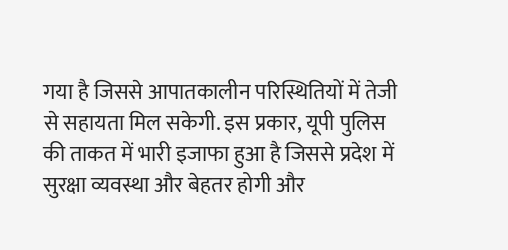गया है जिससे आपातकालीन परिस्थितियों में तेजी से सहायता मिल सकेगी. इस प्रकार, यूपी पुलिस की ताकत में भारी इजाफा हुआ है जिससे प्रदेश में सुरक्षा व्यवस्था और बेहतर होगी और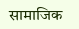सामाजिक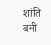शांति बनी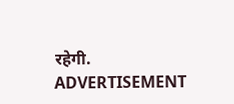रहेगी.
ADVERTISEMENT